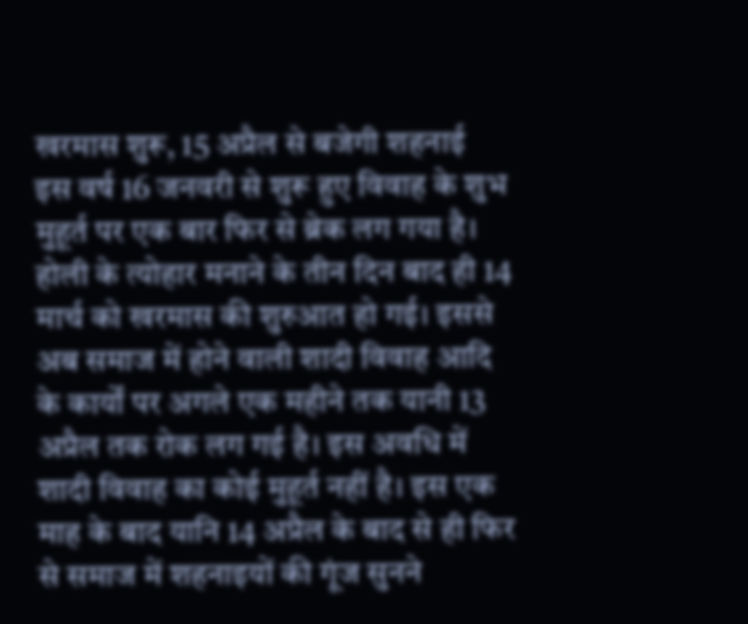खरमास शुरू, 15 अप्रैल से बजेगी शहनाई
इस वर्ष 16 जनवरी से शुरू हुए विवाह के शुभ मुहूर्त पर एक बार फिर से ब्रेक लग गया है। होली के त्योहार मनाने के तीन दिन बाद ही 14 मार्च को खरमास की शुरुआत हो गई। इससे अब समाज में होने वाली शादी विवाह आदि के कार्यों पर अगले एक महीने तक यानी 13 अप्रैल तक रोक लग गई है। इस अवधि में शादी विवाह का कोई मुहूर्त नहीं है। इस एक माह के बाद यानि 14 अप्रैल के बाद से ही फिर से समाज में शहनाइयों की गूंज सुनने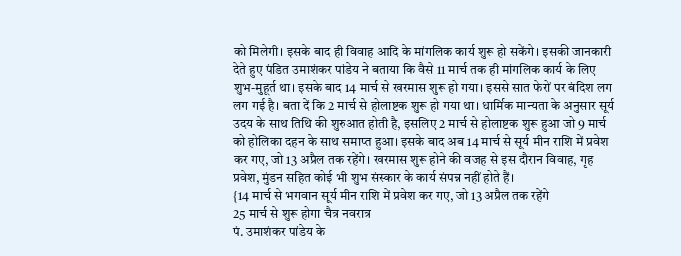को मिलेगी। इसके बाद ही विवाह आदि के मांगलिक कार्य शुरू हो सकेंगे। इसकी जानकारी देते हुए पंडित उमाशंकर पांडेय ने बताया कि वैसे 11 मार्च तक ही मांगलिक कार्य के लिए शुभ-मुहूर्त था। इसके बाद 14 मार्च से खरमास शुरू हो गया। इससे सात फेरों पर बंदिश लग लग गई है। बता दें कि 2 मार्च से होलाष्टक शुरू हो गया था। धार्मिक मान्यता के अनुसार सूर्य उदय के साथ तिथि की शुरुआत होती है, इसलिए 2 मार्च से होलाष्टक शुरू हुआ जो 9 मार्च को होलिका दहन के साथ समाप्त हुआ। इसके बाद अब 14 मार्च से सूर्य मीन राशि में प्रवेश कर गए, जो 13 अप्रैल तक रहेंगे। खरमास शुरू होने की वजह से इस दौरान विवाह, गृह प्रवेश, मुंडन सहित कोई भी शुभ संस्कार के कार्य संपन्न नहीं होते हैं।
{14 मार्च से भगवान सूर्य मीन राशि में प्रवेश कर गए, जो 13 अप्रैल तक रहेंगे
25 मार्च से शुरू होगा चैत्र नवरात्र
पं. उमाशंकर पांडेय के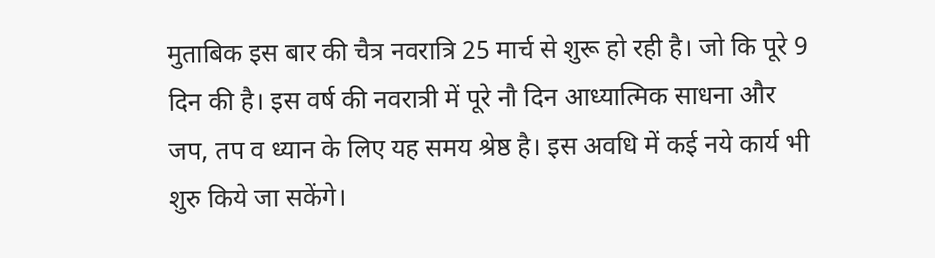मुताबिक इस बार की चैत्र नवरात्रि 25 मार्च से शुरू हो रही है। जो कि पूरे 9 दिन की है। इस वर्ष की नवरात्री में पूरे नौ दिन आध्यात्मिक साधना और जप, तप व ध्यान के लिए यह समय श्रेष्ठ है। इस अवधि में कई नये कार्य भी शुरु किये जा सकेंगे।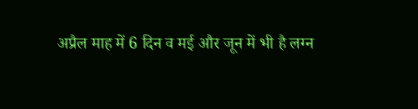अप्रैल माह में 6 दिन व मई और जून में भी है लग्न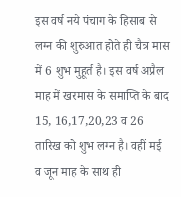इस वर्ष नये पंचाग के हिसाब से लग्न की शुरुआत होते ही चैत्र मास में 6 शुभ मुहूर्त है। इस वर्ष अप्रैल माह में खरमास के समाप्ति के बाद 15, 16,17,20,23 व 26 तारिख को शुभ लग्न है। वहीं मई व जून माह के साथ ही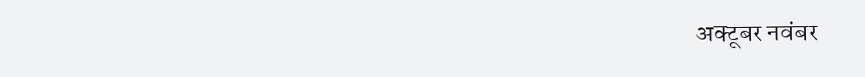अक्टूबर नवंबर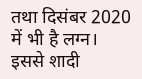तथा दिसंबर 2020 में भी है लग्न। इससे शादी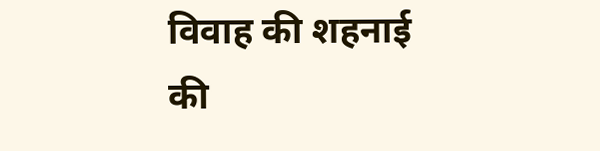विवाह की शहनाई की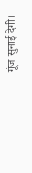गूंज सुनाई देगी।